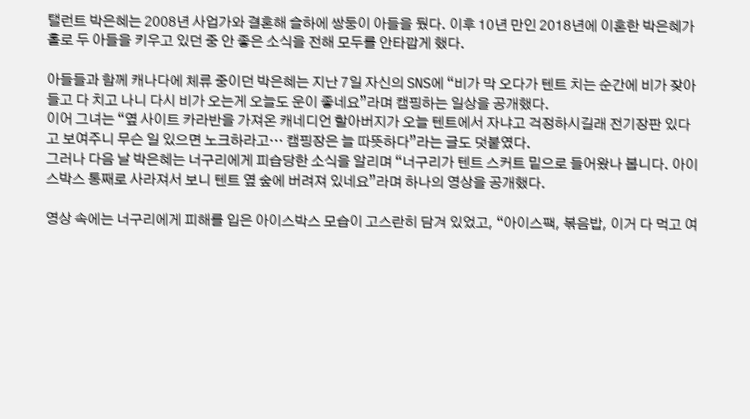탤런트 박은혜는 2008년 사업가와 결혼해 슬하에 쌍둥이 아들을 뒀다. 이후 10년 만인 2018년에 이혼한 박은혜가 홀로 두 아들을 키우고 있던 중 안 좋은 소식을 전해 모두를 안타깝게 했다.

아들들과 함께 캐나다에 체류 중이던 박은혜는 지난 7일 자신의 SNS에 “비가 막 오다가 텐트 치는 순간에 비가 잦아들고 다 치고 나니 다시 비가 오는게 오늘도 운이 좋네요”라며 캠핑하는 일상을 공개했다.
이어 그녀는 “옆 사이트 카라반을 가져온 캐네디언 할아버지가 오늘 텐트에서 자냐고 걱정하시길래 전기장판 있다고 보여주니 무슨 일 있으면 노크하라고… 캠핑장은 늘 따뜻하다”라는 글도 덧붙였다.
그러나 다음 날 박은혜는 너구리에게 피습당한 소식을 알리며 “너구리가 텐트 스커트 밑으로 들어왔나 봅니다. 아이스박스 통째로 사라져서 보니 텐트 옆 숲에 버려져 있네요”라며 하나의 영상을 공개했다.

영상 속에는 너구리에게 피해를 입은 아이스박스 모습이 고스란히 담겨 있었고, “아이스팩, 볶음밥, 이거 다 먹고 여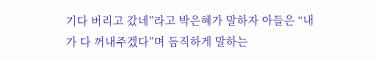기다 버리고 갔네”라고 박은혜가 말하자 아들은 “내가 다 꺼내주겠다”며 듬직하게 말하는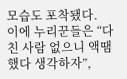모습도 포착됐다.
이에 누리꾼들은 “다친 사람 없으니 액땜했다 생각하자”,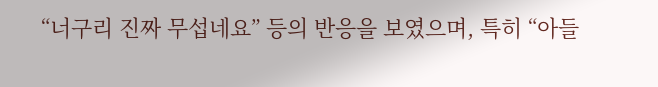“너구리 진짜 무섭네요” 등의 반응을 보였으며, 특히 “아들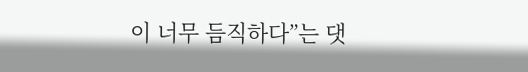이 너무 듬직하다”는 댓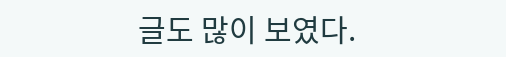글도 많이 보였다.